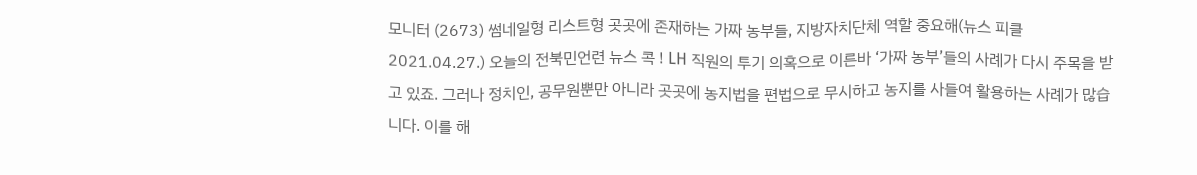모니터 (2673) 썸네일형 리스트형 곳곳에 존재하는 가짜 농부들, 지방자치단체 역할 중요해(뉴스 피클 2021.04.27.) 오늘의 전북민언련 뉴스 콕 ! LH 직원의 투기 의혹으로 이른바 ‘가짜 농부’들의 사례가 다시 주목을 받고 있죠. 그러나 정치인, 공무원뿐만 아니라 곳곳에 농지법을 편법으로 무시하고 농지를 사들여 활용하는 사례가 많습니다. 이를 해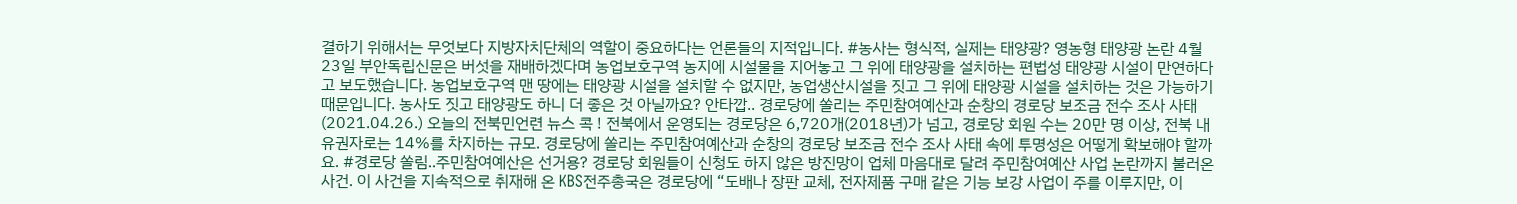결하기 위해서는 무엇보다 지방자치단체의 역할이 중요하다는 언론들의 지적입니다. #농사는 형식적, 실제는 태양광? 영농형 태양광 논란 4월 23일 부안독립신문은 버섯을 재배하겠다며 농업보호구역 농지에 시설물을 지어놓고 그 위에 태양광을 설치하는 편법성 태양광 시설이 만연하다고 보도했습니다. 농업보호구역 맨 땅에는 태양광 시설을 설치할 수 없지만, 농업생산시설을 짓고 그 위에 태양광 시설을 설치하는 것은 가능하기 때문입니다. 농사도 짓고 태양광도 하니 더 좋은 것 아닐까요? 안타깝.. 경로당에 쏠리는 주민참여예산과 순창의 경로당 보조금 전수 조사 사태 (2021.04.26.) 오늘의 전북민언련 뉴스 콕 ! 전북에서 운영되는 경로당은 6,720개(2018년)가 넘고, 경로당 회원 수는 20만 명 이상, 전북 내 유권자로는 14%를 차지하는 규모. 경로당에 쏠리는 주민참여예산과 순창의 경로당 보조금 전수 조사 사태 속에 투명성은 어떻게 확보해야 할까요. #경로당 쏠림..주민참여예산은 선거용? 경로당 회원들이 신청도 하지 않은 방진망이 업체 마음대로 달려 주민참여예산 사업 논란까지 불러온 사건. 이 사건을 지속적으로 취재해 온 KBS전주총국은 경로당에 “도배나 장판 교체, 전자제품 구매 같은 기능 보강 사업이 주를 이루지만, 이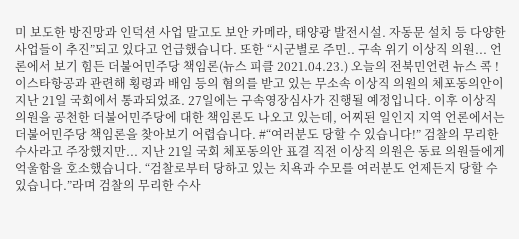미 보도한 방진망과 인덕션 사업 말고도 보안 카메라, 태양광 발전시설. 자동문 설치 등 다양한 사업들이 추진”되고 있다고 언급했습니다. 또한 “시군별로 주민.. 구속 위기 이상직 의원... 언론에서 보기 힘든 더불어민주당 책임론(뉴스 피클 2021.04.23.) 오늘의 전북민언련 뉴스 콕 ! 이스타항공과 관련해 횡령과 배임 등의 혐의를 받고 있는 무소속 이상직 의원의 체포동의안이 지난 21일 국회에서 통과되었죠. 27일에는 구속영장심사가 진행될 예정입니다. 이후 이상직 의원을 공천한 더불어민주당에 대한 책임론도 나오고 있는데, 어찌된 일인지 지역 언론에서는 더불어민주당 책임론을 찾아보기 어렵습니다. #“여러분도 당할 수 있습니다!” 검찰의 무리한 수사라고 주장했지만... 지난 21일 국회 체포동의안 표결 직전 이상직 의원은 동료 의원들에게 억울함을 호소했습니다. “검찰로부터 당하고 있는 치욕과 수모를 여러분도 언제든지 당할 수 있습니다.”라며 검찰의 무리한 수사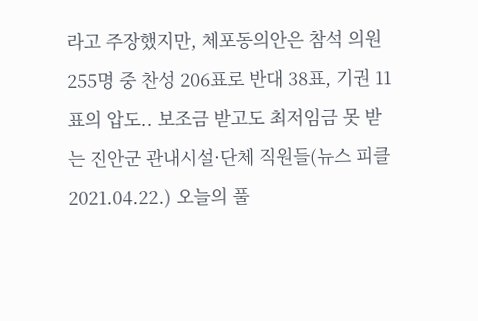라고 주장했지만, 체포동의안은 참석 의원 255명 중 찬성 206표로 반대 38표, 기권 11표의 압도.. 보조금 받고도 최저임금 못 받는 진안군 관내시설·단체 직원들(뉴스 피클 2021.04.22.) 오늘의 풀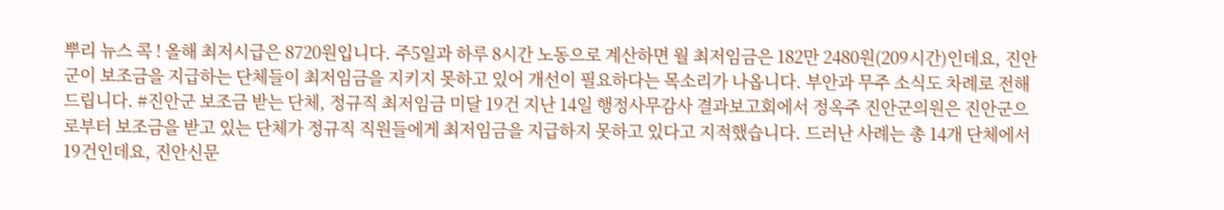뿌리 뉴스 콕 ! 올해 최저시급은 8720원입니다. 주5일과 하루 8시간 노동으로 계산하면 월 최저임금은 182만 2480원(209시간)인데요, 진안군이 보조금을 지급하는 단체들이 최저임금을 지키지 못하고 있어 개선이 필요하다는 목소리가 나옵니다. 부안과 무주 소식도 차례로 전해드립니다. #진안군 보조금 받는 단체, 정규직 최저임금 미달 19건 지난 14일 행정사무감사 결과보고회에서 정옥주 진안군의원은 진안군으로부터 보조금을 받고 있는 단체가 정규직 직원들에게 최저임금을 지급하지 못하고 있다고 지적했습니다. 드러난 사례는 총 14개 단체에서 19건인데요, 진안신문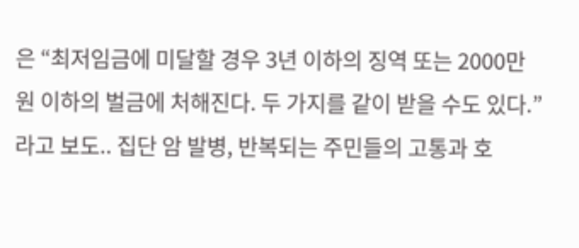은 “최저임금에 미달할 경우 3년 이하의 징역 또는 2000만 원 이하의 벌금에 처해진다. 두 가지를 같이 받을 수도 있다.”라고 보도.. 집단 암 발병, 반복되는 주민들의 고통과 호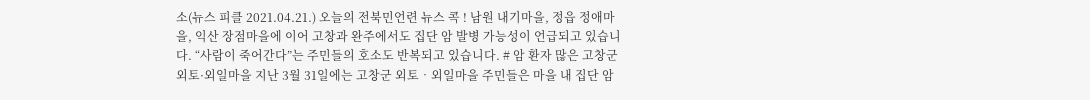소(뉴스 피클 2021.04.21.) 오늘의 전북민언련 뉴스 콕 ! 남원 내기마을, 정읍 정애마을, 익산 장점마을에 이어 고창과 완주에서도 집단 암 발병 가능성이 언급되고 있습니다. “사람이 죽어간다”는 주민들의 호소도 반복되고 있습니다. # 암 환자 많은 고창군 외토·외일마을 지난 3월 31일에는 고창군 외토‧외일마을 주민들은 마을 내 집단 암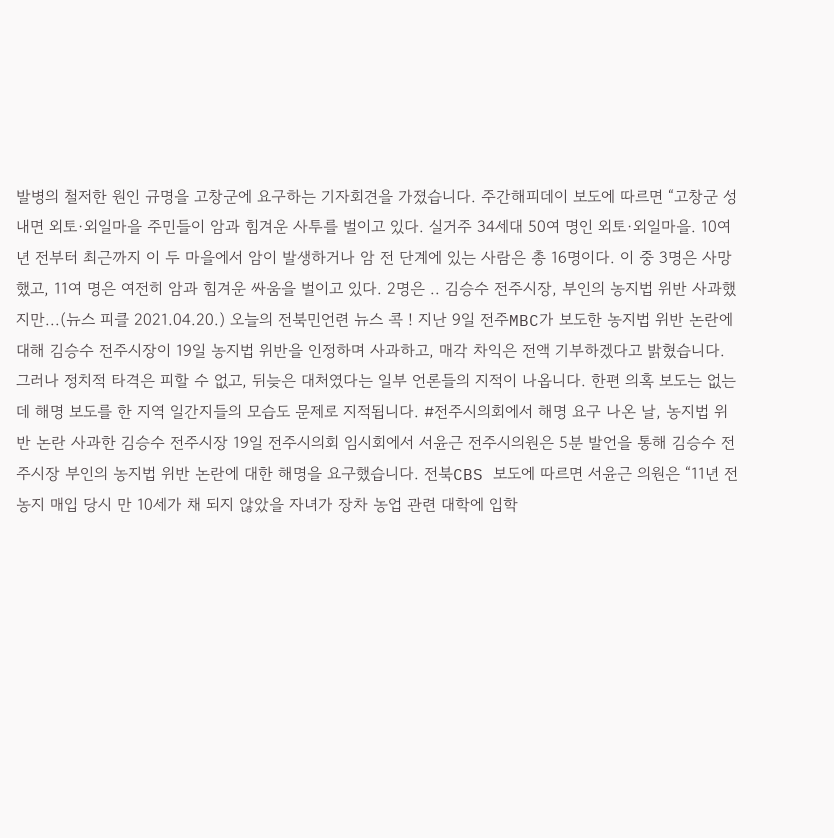발병의 철저한 원인 규명을 고창군에 요구하는 기자회견을 가졌습니다. 주간해피데이 보도에 따르면 “고창군 성내면 외토·외일마을 주민들이 암과 힘겨운 사투를 벌이고 있다. 실거주 34세대 50여 명인 외토·외일마을. 10여 년 전부터 최근까지 이 두 마을에서 암이 발생하거나 암 전 단계에 있는 사람은 총 16명이다. 이 중 3명은 사망했고, 11여 명은 여전히 암과 힘겨운 싸움을 벌이고 있다. 2명은 .. 김승수 전주시장, 부인의 농지법 위반 사과했지만...(뉴스 피클 2021.04.20.) 오늘의 전북민언련 뉴스 콕 ! 지난 9일 전주MBC가 보도한 농지법 위반 논란에 대해 김승수 전주시장이 19일 농지법 위반을 인정하며 사과하고, 매각 차익은 전액 기부하겠다고 밝혔습니다. 그러나 정치적 타격은 피할 수 없고, 뒤늦은 대처였다는 일부 언론들의 지적이 나옵니다. 한편 의혹 보도는 없는데 해명 보도를 한 지역 일간지들의 모습도 문제로 지적됩니다. #전주시의회에서 해명 요구 나온 날, 농지법 위반 논란 사과한 김승수 전주시장 19일 전주시의회 임시회에서 서윤근 전주시의원은 5분 발언을 통해 김승수 전주시장 부인의 농지법 위반 논란에 대한 해명을 요구했습니다. 전북CBS 보도에 따르면 서윤근 의원은 “11년 전 농지 매입 당시 만 10세가 채 되지 않았을 자녀가 장차 농업 관련 대학에 입학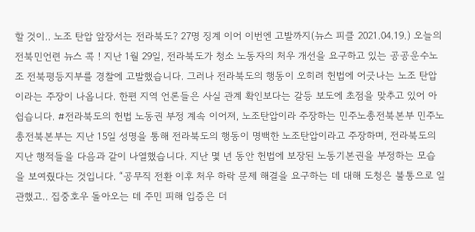할 것이.. 노조 탄압 앞장서는 전라북도? 27명 징계 이어 이번엔 고발까지(뉴스 피클 2021.04.19.) 오늘의 전북민언련 뉴스 콕 ! 지난 1월 29일, 전라북도가 청소 노동자의 처우 개선을 요구하고 있는 공공운수노조 전북평등지부를 경찰에 고발했습니다. 그러나 전라북도의 행동이 오히려 헌법에 어긋나는 노조 탄압이라는 주장이 나옵니다. 한편 지역 언론들은 사실 관계 확인보다는 갈등 보도에 초점을 맞추고 있어 아쉽습니다. #전라북도의 헌법 노동권 부정 계속 이어져, 노조탄압이라 주장하는 민주노총전북본부 민주노총전북본부는 지난 15일 성명을 통해 전라북도의 행동이 명백한 노조탄압이라고 주장하며, 전라북도의 지난 행적들을 다음과 같이 나열했습니다. 지난 몇 년 동안 헌법에 보장된 노동기본권을 부정하는 모습을 보여줬다는 것입니다. “공무직 전환 이후 처우 하락 문제 해결을 요구하는 데 대해 도청은 불통으로 일관했고.. 집중호우 돌아오는 데 주민 피해 입증은 더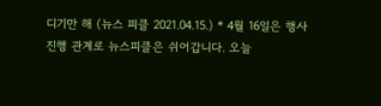디기만 해 (뉴스 피클 2021.04.15.) * 4월 16일은 행사 진행 관계로 뉴스피클은 쉬어갑니다. 오늘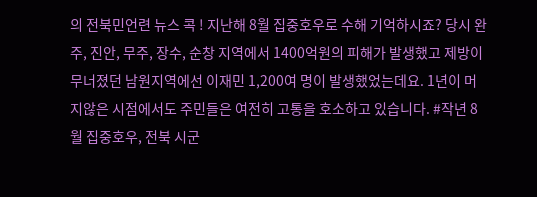의 전북민언련 뉴스 콕 ! 지난해 8월 집중호우로 수해 기억하시죠? 당시 완주, 진안, 무주, 장수, 순창 지역에서 1400억원의 피해가 발생했고 제방이 무너졌던 남원지역에선 이재민 1,200여 명이 발생했었는데요. 1년이 머지않은 시점에서도 주민들은 여전히 고통을 호소하고 있습니다. #작년 8월 집중호우, 전북 시군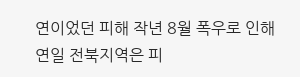연이었던 피해 작년 8월 폭우로 인해 연일 전북지역은 피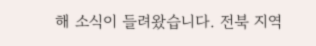해 소식이 들려왔습니다. 전북 지역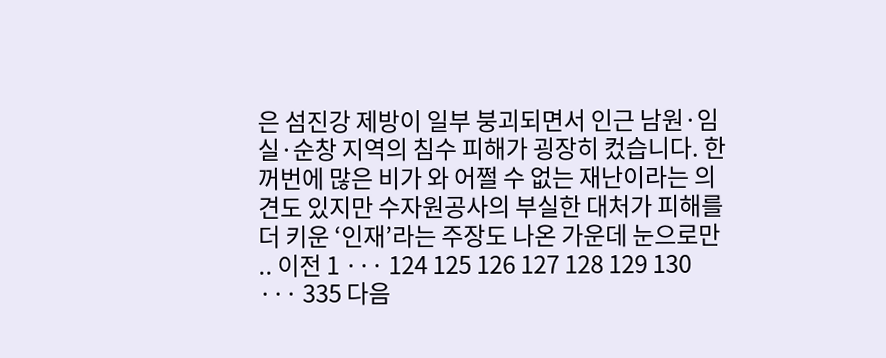은 섬진강 제방이 일부 붕괴되면서 인근 남원·임실·순창 지역의 침수 피해가 굉장히 컸습니다. 한꺼번에 많은 비가 와 어쩔 수 없는 재난이라는 의견도 있지만 수자원공사의 부실한 대처가 피해를 더 키운 ‘인재’라는 주장도 나온 가운데 눈으로만 .. 이전 1 ··· 124 125 126 127 128 129 130 ··· 335 다음